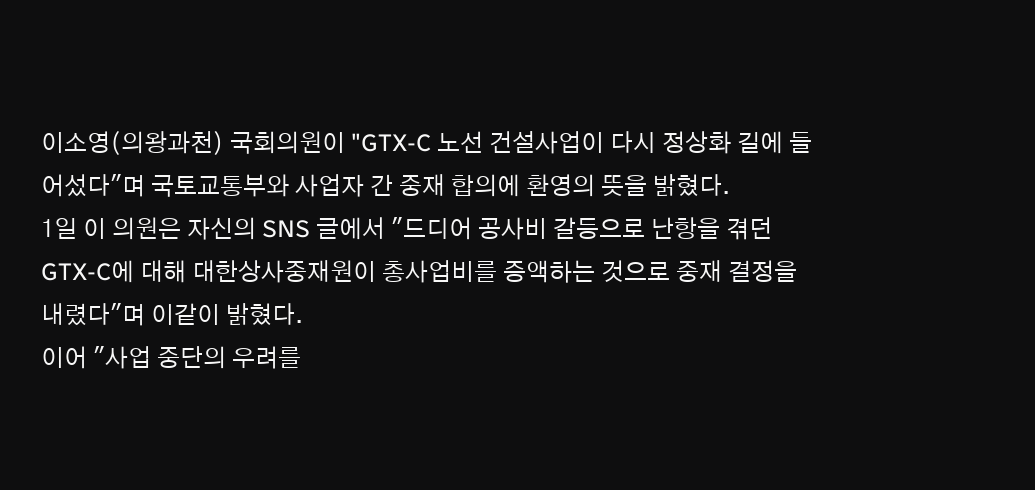이소영(의왕과천) 국회의원이 "GTX-C 노선 건설사업이 다시 정상화 길에 들어섰다"며 국토교통부와 사업자 간 중재 합의에 환영의 뜻을 밝혔다.
1일 이 의원은 자신의 SNS 글에서 "드디어 공사비 갈등으로 난항을 겪던 GTX-C에 대해 대한상사중재원이 총사업비를 증액하는 것으로 중재 결정을 내렸다"며 이같이 밝혔다.
이어 "사업 중단의 우려를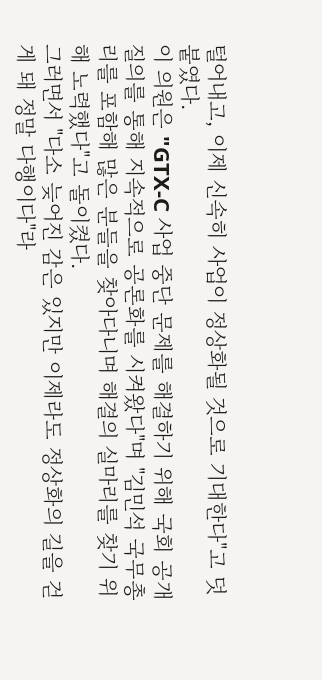털어내고, 이제 신속히 사업이 정상화될 것으로 기대한다"고 덧붙였다.
이 의원은 "GTX-C 사업 중단 문제를 해결하기 위해 국회 공개 질의를 통해 지속적으로 공론화를 시켜왔다"며 "김민석 국무총리를 포함해 많은 분들을 찾아다니며 해결의 실마리를 찾기 위해 노력했다"고 돌이켰다.
그러면서 "다소 늦어진 감은 있지만 이제라도 정상화의 길을 걷게 돼 정말 다행이다"라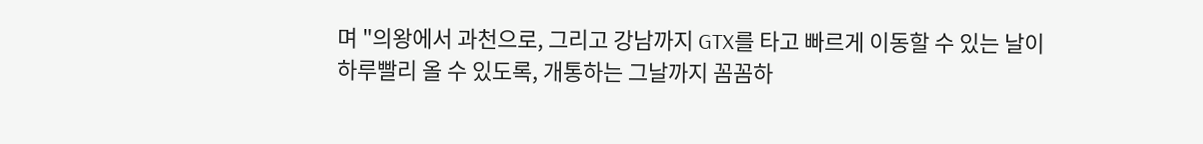며 "의왕에서 과천으로, 그리고 강남까지 GTX를 타고 빠르게 이동할 수 있는 날이 하루빨리 올 수 있도록, 개통하는 그날까지 꼼꼼하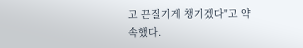고 끈질기게 챙기겠다"고 약속했다.